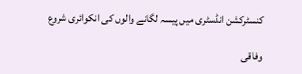کنسٹرکشن انڈسٹری میں پیسہ لگانے والوں کی انکوائری شروع

وفاقی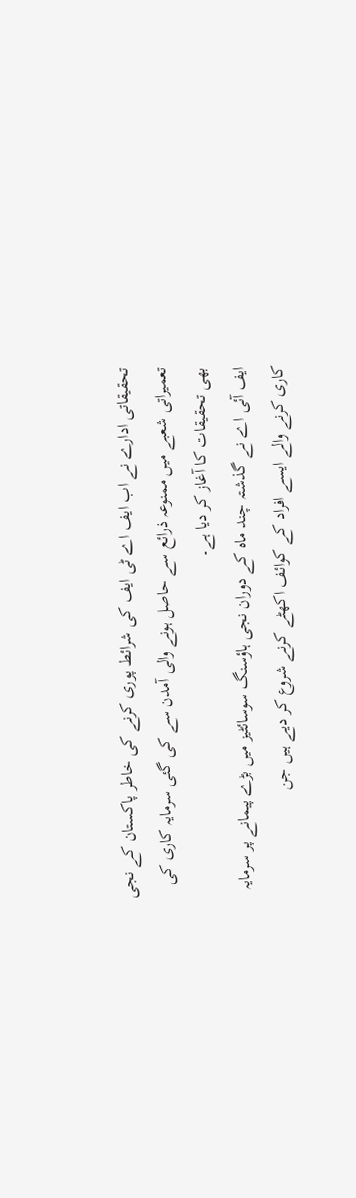تحقیقاتی ادارے نے اب ایف اے ٹی ایف کی شرائط پوری کرنے کی خاطر پاکستان کے نجی تعمیراتی شعبے میں ممنوعہ ذرائع سے حاصل ہونے والی آمدن سے کی گئی سرمایہ کاری کی بھی تحقیقات کا آغاز کر دیا ہے۔
ایف آئی اے نے گذشتہ چند ماہ کے دوران نجی ہاؤسنگ سوسائٹیز میں بڑے پیمانے پر سرمایہ کاری کرنے والے ایسے افراد کے کوائف اکھٹے کرنے شروع کر دیے ہیں جن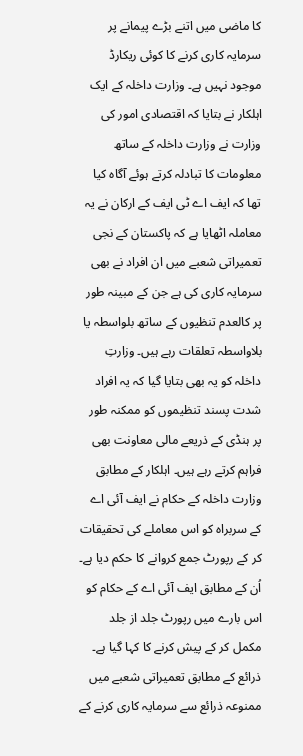کا ماضی میں اتنے بڑے پیمانے پر سرمایہ کاری کرنے کا کوئی ریکارڈ موجود نہیں ہے۔ وزارت داخلہ کے ایک اہلکار نے بتایا کہ اقتصادی امور کی وزارت نے وزارت داخلہ کے ساتھ معلومات کا تبادلہ کرتے ہوئے آگاہ کیا تھا کہ ایف اے ٹی ایف کے ارکان نے یہ معاملہ اٹھایا ہے کہ پاکستان کے نجی تعمیراتی شعبے میں ان افراد نے بھی سرمایہ کاری کی ہے جن کے مبینہ طور پر کالعدم تنظیوں کے ساتھ بلواسطہ یا بلاواسطہ تعلقات رہے ہیں۔ وزارتِ داخلہ کو یہ بھی بتایا گیا کہ یہ افراد شدت پسند تنظیموں کو ممکنہ طور پر ہنڈی کے ذریعے مالی معاونت بھی فراہم کرتے رہے ہیں۔ اہلکار کے مطابق وزارت داخلہ کے حکام نے ایف آئی اے کے سربراہ کو اس معاملے کی تحقیقات کر کے رپورٹ جمع کروانے کا حکم دیا ہے۔ اُن کے مطابق ایف آئی اے کے حکام کو اس بارے میں رپورٹ جلد از جلد مکمل کر کے پیش کرنے کا کہا گیا ہے۔
ذرائع کے مطابق تعمیراتی شعبے میں ممنوعہ ذرائع سے سرمایہ کاری کرنے کے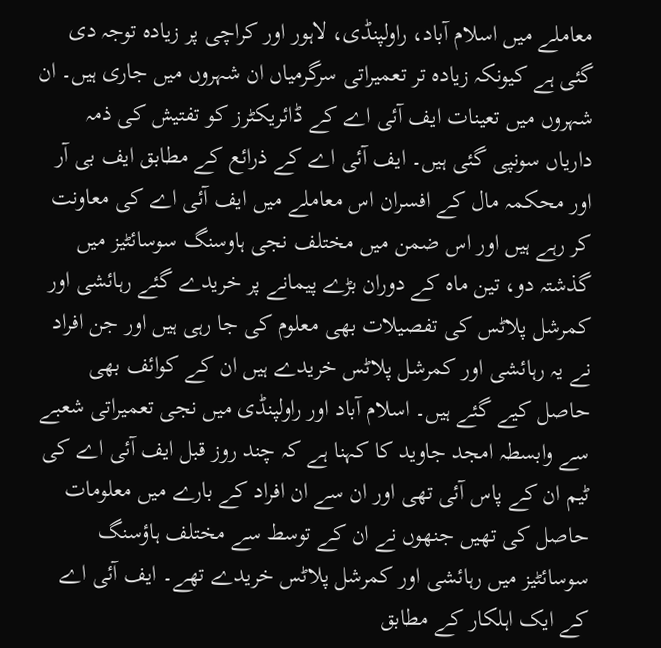معاملے میں اسلام آباد، راولپنڈی، لاہور اور کراچی پر زیادہ توجہ دی گئی ہے کیونکہ زیادہ تر تعمیراتی سرگرمیاں ان شہروں میں جاری ہیں۔ ان شہروں میں تعینات ایف آئی اے کے ڈائریکٹرز کو تفتیش کی ذمہ داریاں سونپی گئی ہیں۔ ایف آئی اے کے ذرائع کے مطابق ایف بی آر اور محکمہ مال کے افسران اس معاملے میں ایف آئی اے کی معاونت کر رہے ہیں اور اس ضمن میں مختلف نجی ہاوسنگ سوسائٹیز میں گذشتہ دو، تین ماہ کے دوران بڑے پیمانے پر خریدے گئے رہائشی اور کمرشل پلاٹس کی تفصیلات بھی معلوم کی جا رہی ہیں اور جن افراد نے یہ رہائشی اور کمرشل پلاٹس خریدے ہیں ان کے کوائف بھی حاصل کیے گئے ہیں۔ اسلام آباد اور راولپنڈی میں نجی تعمیراتی شعبے سے وابسطہ امجد جاوید کا کہنا ہے کہ چند روز قبل ایف آئی اے کی ٹیم ان کے پاس آئی تھی اور ان سے ان افراد کے بارے میں معلومات حاصل کی تھیں جنھوں نے ان کے توسط سے مختلف ہاؤسنگ سوسائٹیز میں رہائشی اور کمرشل پلاٹس خریدے تھے۔ ایف آئی اے کے ایک اہلکار کے مطابق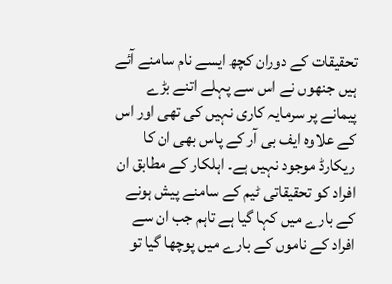تحقیقات کے دوران کچھ ایسے نام سامنے آئے ہیں جنھوں نے اس سے پہلے اتنے بڑے پیمانے پر سرمایہ کاری نہیں کی تھی اور اس کے علاوہ ایف بی آر کے پاس بھی ان کا ریکارڈ موجود نہیں ہے۔ اہلکار کے مطابق ان افراد کو تحقیقاتی ٹیم کے سامنے پیش ہونے کے بارے میں کہا گیا ہے تاہم جب ان سے افراد کے ناموں کے بارے میں پوچھا گیا تو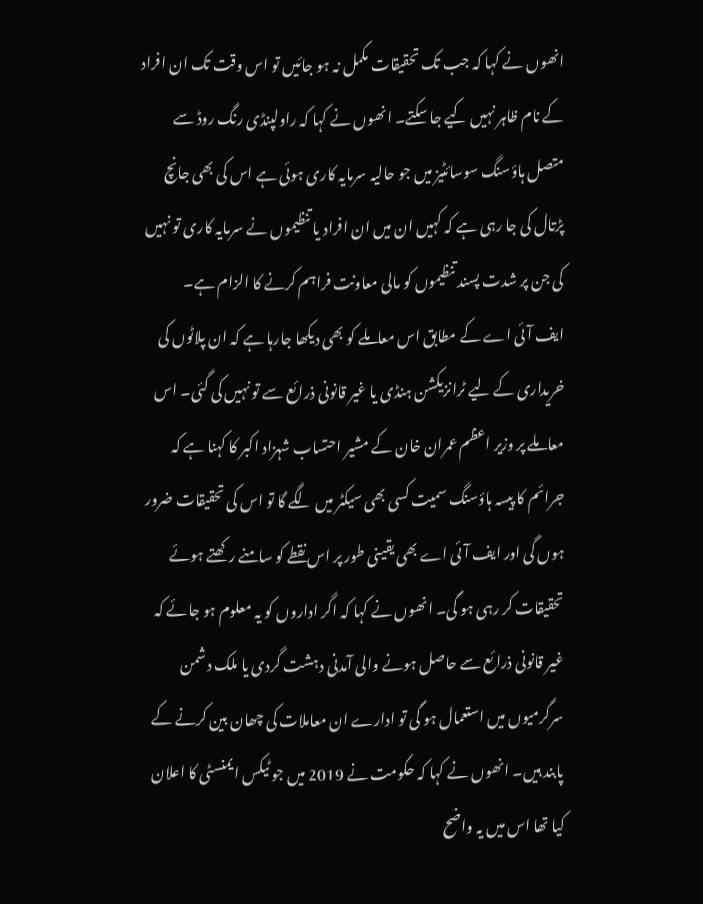انھوں نے کہا کہ جب تک تحقیقات مکمل نہ ہو جائیں تو اس وقت تک ان افراد کے نام ظاہر نہیں کیے جا سکتے۔ انھوں نے کہا کہ راولپنڈی رنگ روڈ سے متصل ہاؤسنگ سوسائٹیز میں جو حالیہ سرمایہ کاری ہوئی ہے اس کی بھی جانچ پڑتال کی جا رہی ہے کہ کہیں ان میں ان افراد یا تنظیموں نے سرمایہ کاری تو نہیں کی جن پر شدت پسند تنظیموں کو مالی معاونت فراہم کرنے کا الزام ہے۔
ایف آئی اے کے مطابق اس معاملے کو بھی دیکھا جارہا ہے کہ ان پلاٹوں کی خریداری کے لیے ٹرانزیکشن ہنڈی یا غیر قانونی ذرائع سے تو نہیں کی گئی۔ اس معاملے پر وزیر اعظم عمران خان کے مشیر احتساب شہزاد اکبر کا کہنا ہے کہ جرائم کا پیسہ ہاؤسنگ سمیت کسی بھی سیکٹر میں لگے گا تو اس کی تحقیقات ضرور ہوں گی اور ایف آئی اے بھی یقینی طور پر اس نقطے کو سامنے رکھتے ہوئے تحقیقات کر رہی ہو گی۔ انھوں نے کہا کہ اگر اداروں کو یہ معلوم ہو جائے کہ غیر قانونی ذرائع سے حاصل ہونے والی آمدنی دہشت گردی یا ملک دشمن سرگرمیوں میں استعمال ہو گی تو ادارے ان معاملات کی چھان بین کرنے کے پابند ہیں۔ انھوں نے کہا کہ حکومت نے 2019 میں جو ٹیکس ایمنسٹی کا اعلان کیا تھا اس میں یہ واضح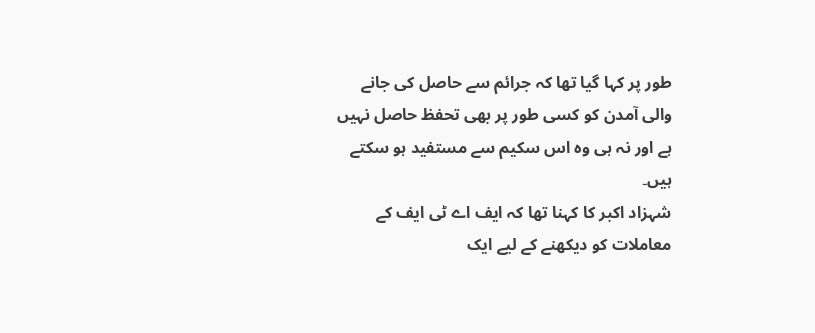طور پر کہا گیا تھا کہ جرائم سے حاصل کی جانے والی آمدن کو کسی طور پر بھی تحفظ حاصل نہیں ہے اور نہ ہی وہ اس سکیم سے مستفید ہو سکتے ہیں۔
شہزاد اکبر کا کہنا تھا کہ ایف اے ٹی ایف کے معاملات کو دیکھنے کے لیے ایک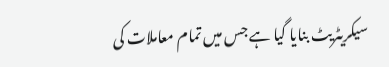سیکریٹریٹ بنایا گیا ہے جس میں تمام معاملات کی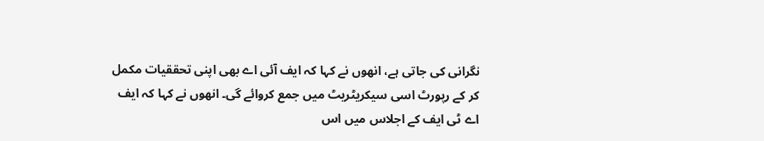نگرانی کی جاتی ہے، انھوں نے کہا کہ ایف آئی اے بھی اپنی تحققیات مکمل کر کے رپورٹ اسی سیکریٹریٹ میں جمع کروائے گی۔ انھوں نے کہا کہ ایف اے ٹی ایف کے اجلاس میں اس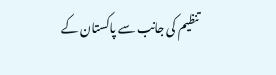تنظیم کی جانب سے پاکستان کے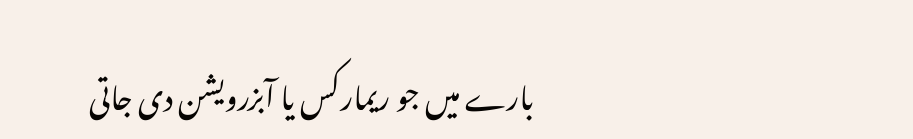بارے میں جو ریمارکس یا آبزرویشن دی جاتی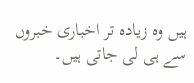ہیں وہ زیادہ تر اخباری خبروں سے ہی لی جاتی ہیں۔